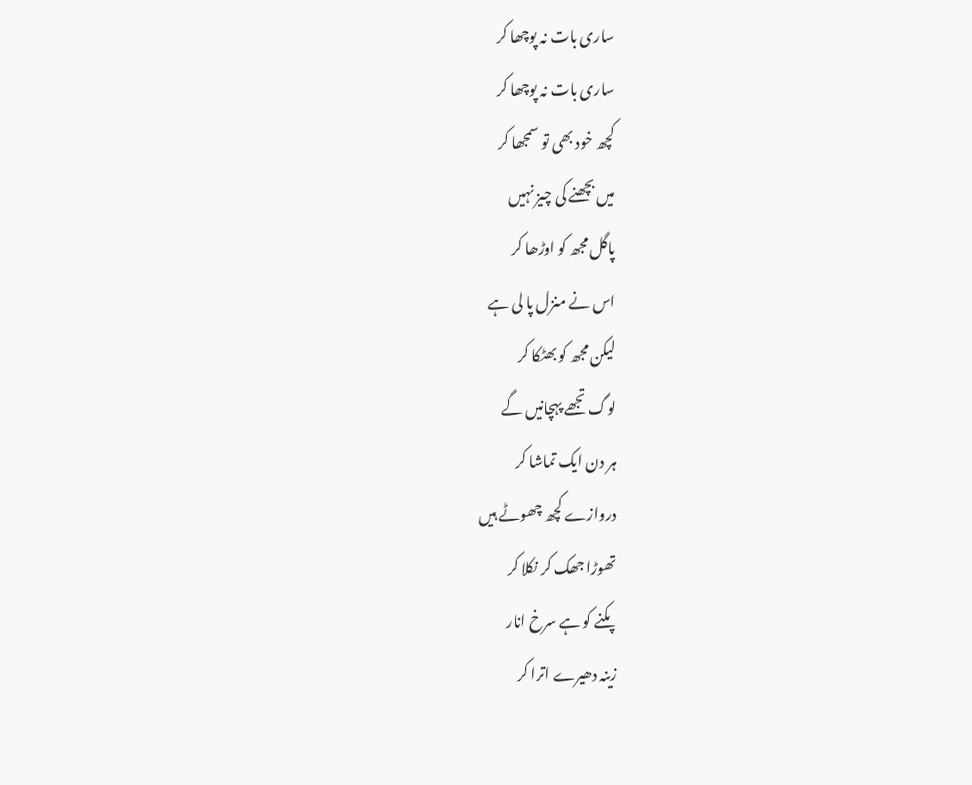ساری بات نہ پوچھا کر
ساری بات نہ پوچھا کر
کچھ خود بھی تو سمجھا کر
میں بچھنے کی چیز نہیں
پاگل مجھ کو اوڑھا کر
اس نے منزل پا لی ہے
لیکن مجھ کو بھٹکا کر
لوگ تجھے پہچانیں گے
ہر دن ایک تماشا کر
دروازے کچھ چھوٹے ہیں
تھوڑا جھک کر نکلا کر
پکنے کو ہے سرخ انار
زینہ دھیرے اترا کر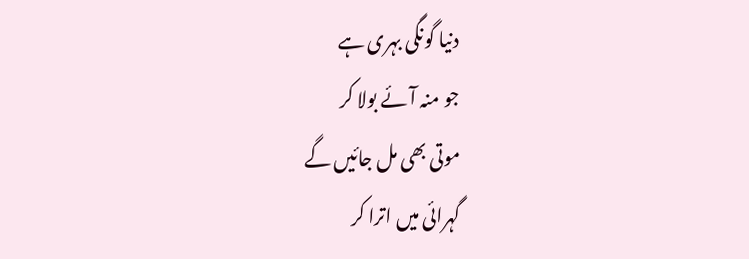دنیا گونگی بہری ہے
جو منہ آئے بولا کر
موتی بھی مل جائیں گے
گہرائی میں اترا کر